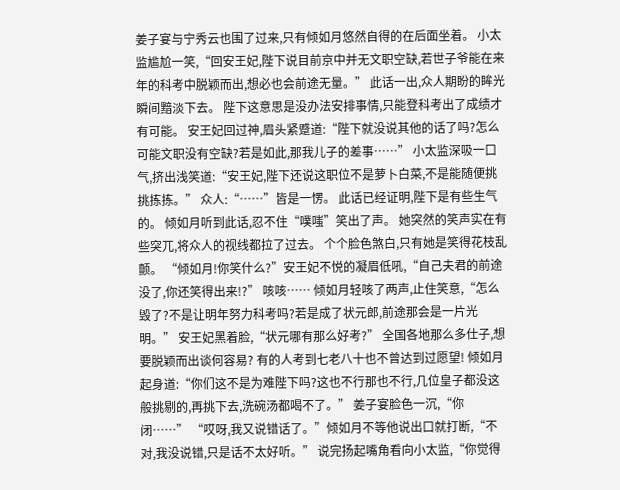姜子宴与宁秀云也围了过来,只有倾如月悠然自得的在后面坐着。 小太监尴尬一笑,“回安王妃,陛下说目前京中并无文职空缺,若世子爷能在来年的科考中脱颖而出,想必也会前途无量。” 此话一出,众人期盼的眸光瞬间黯淡下去。 陛下这意思是没办法安排事情,只能登科考出了成绩才有可能。 安王妃回过神,眉头紧蹙道:“陛下就没说其他的话了吗?怎么可能文职没有空缺?若是如此,那我儿子的差事……” 小太监深吸一口气,挤出浅笑道:“安王妃,陛下还说这职位不是萝卜白菜,不是能随便挑挑拣拣。” 众人:“……”皆是一愣。 此话已经证明,陛下是有些生气的。 倾如月听到此话,忍不住“噗嗤”笑出了声。 她突然的笑声实在有些突兀,将众人的视线都拉了过去。 个个脸色煞白,只有她是笑得花枝乱颤。 “倾如月!你笑什么?”安王妃不悦的凝眉低吼,“自己夫君的前途没了,你还笑得出来!?” 咳咳…… 倾如月轻咳了两声,止住笑意,“怎么毁了?不是让明年努力科考吗?若是成了状元郎,前途那会是一片光明。” 安王妃黑着脸,“状元哪有那么好考?” 全国各地那么多仕子,想要脱颖而出谈何容易? 有的人考到七老八十也不曾达到过愿望! 倾如月起身道:“你们这不是为难陛下吗?这也不行那也不行,几位皇子都没这般挑剔的,再挑下去,洗碗汤都喝不了。” 姜子宴脸色一沉,“你闭……” “哎呀,我又说错话了。”倾如月不等他说出口就打断,“不对,我没说错,只是话不太好听。” 说完扬起嘴角看向小太监,“你觉得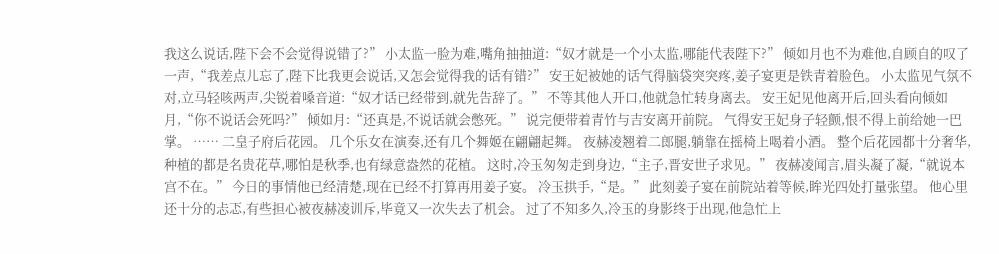我这么说话,陛下会不会觉得说错了?” 小太监一脸为难,嘴角抽抽道:“奴才就是一个小太监,哪能代表陛下?” 倾如月也不为难他,自顾自的叹了一声,“我差点儿忘了,陛下比我更会说话,又怎会觉得我的话有错?” 安王妃被她的话气得脑袋突突疼,姜子宴更是铁青着脸色。 小太监见气氛不对,立马轻咳两声,尖锐着嗓音道:“奴才话已经带到,就先告辞了。” 不等其他人开口,他就急忙转身离去。 安王妃见他离开后,回头看向倾如月,“你不说话会死吗?” 倾如月:“还真是,不说话就会憋死。” 说完便带着青竹与吉安离开前院。 气得安王妃身子轻颤,恨不得上前给她一巴掌。 …… 二皇子府后花园。 几个乐女在演奏,还有几个舞姬在翩翩起舞。 夜赫凌翘着二郎腿,躺靠在摇椅上喝着小酒。 整个后花园都十分奢华,种植的都是名贵花草,哪怕是秋季,也有绿意盎然的花植。 这时,冷玉匆匆走到身边,“主子,晋安世子求见。” 夜赫凌闻言,眉头凝了凝,“就说本宫不在。” 今日的事情他已经清楚,现在已经不打算再用姜子宴。 冷玉拱手,“是。” 此刻姜子宴在前院站着等候,眸光四处打量张望。 他心里还十分的忐忑,有些担心被夜赫凌训斥,毕竟又一次失去了机会。 过了不知多久,冷玉的身影终于出现,他急忙上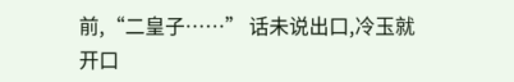前,“二皇子……” 话未说出口,冷玉就开口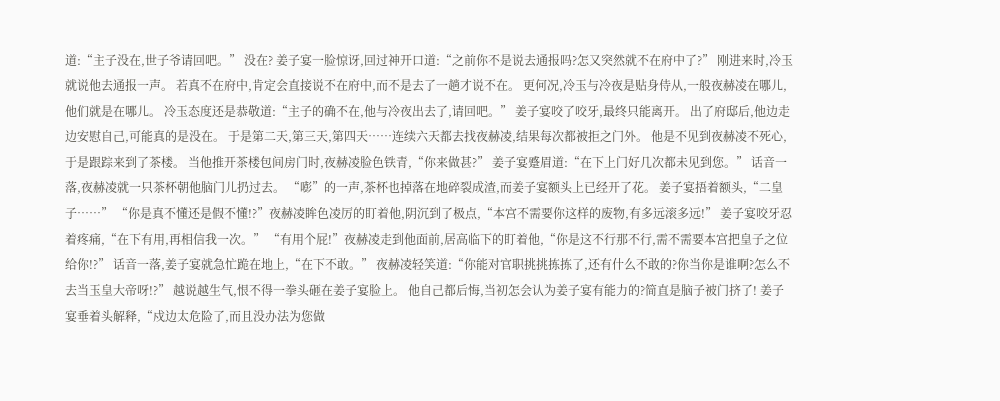道:“主子没在,世子爷请回吧。” 没在? 姜子宴一脸惊讶,回过神开口道:“之前你不是说去通报吗?怎又突然就不在府中了?” 刚进来时,冷玉就说他去通报一声。 若真不在府中,肯定会直接说不在府中,而不是去了一趟才说不在。 更何况,冷玉与冷夜是贴身侍从,一般夜赫凌在哪儿,他们就是在哪儿。 冷玉态度还是恭敬道:“主子的确不在,他与冷夜出去了,请回吧。” 姜子宴咬了咬牙,最终只能离开。 出了府邸后,他边走边安慰自己,可能真的是没在。 于是第二天,第三天,第四天……连续六天都去找夜赫凌,结果每次都被拒之门外。 他是不见到夜赫凌不死心,于是跟踪来到了茶楼。 当他推开茶楼包间房门时,夜赫凌脸色铁青,“你来做甚?” 姜子宴蹙眉道:“在下上门好几次都未见到您。” 话音一落,夜赫凌就一只茶杯朝他脑门儿扔过去。 “嘭”的一声,茶杯也掉落在地碎裂成渣,而姜子宴额头上已经开了花。 姜子宴捂着额头,“二皇子……” “你是真不懂还是假不懂!?”夜赫凌眸色凌厉的盯着他,阴沉到了极点,“本宫不需要你这样的废物,有多远滚多远!” 姜子宴咬牙忍着疼痛,“在下有用,再相信我一次。” “有用个屁!”夜赫凌走到他面前,居高临下的盯着他,“你是这不行那不行,需不需要本宫把皇子之位给你!?” 话音一落,姜子宴就急忙跪在地上,“在下不敢。” 夜赫凌轻笑道:“你能对官职挑挑拣拣了,还有什么不敢的?你当你是谁啊?怎么不去当玉皇大帝呀!?” 越说越生气,恨不得一拳头砸在姜子宴脸上。 他自己都后悔,当初怎会认为姜子宴有能力的?简直是脑子被门挤了! 姜子宴垂着头解释,“戍边太危险了,而且没办法为您做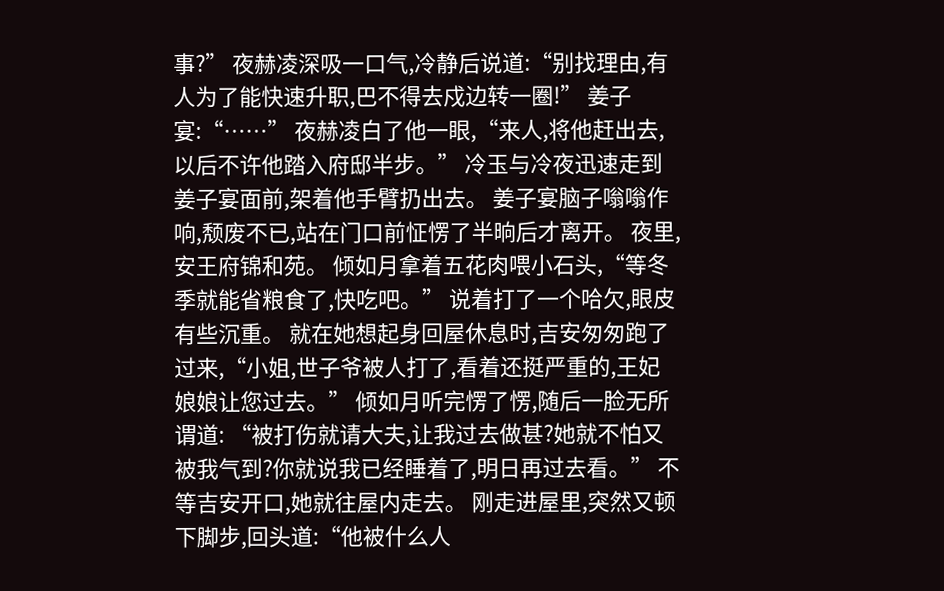事?” 夜赫凌深吸一口气,冷静后说道:“别找理由,有人为了能快速升职,巴不得去戍边转一圈!” 姜子宴:“……” 夜赫凌白了他一眼,“来人,将他赶出去,以后不许他踏入府邸半步。” 冷玉与冷夜迅速走到姜子宴面前,架着他手臂扔出去。 姜子宴脑子嗡嗡作响,颓废不已,站在门口前怔愣了半晌后才离开。 夜里,安王府锦和苑。 倾如月拿着五花肉喂小石头,“等冬季就能省粮食了,快吃吧。” 说着打了一个哈欠,眼皮有些沉重。 就在她想起身回屋休息时,吉安匆匆跑了过来,“小姐,世子爷被人打了,看着还挺严重的,王妃娘娘让您过去。” 倾如月听完愣了愣,随后一脸无所谓道: “被打伤就请大夫,让我过去做甚?她就不怕又被我气到?你就说我已经睡着了,明日再过去看。” 不等吉安开口,她就往屋内走去。 刚走进屋里,突然又顿下脚步,回头道:“他被什么人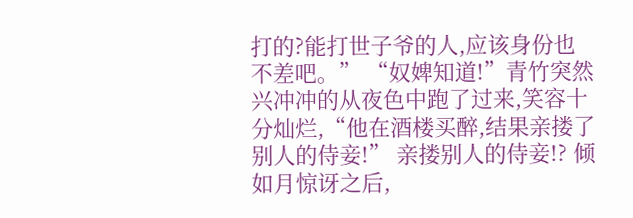打的?能打世子爷的人,应该身份也不差吧。” “奴婢知道!”青竹突然兴冲冲的从夜色中跑了过来,笑容十分灿烂,“他在酒楼买醉,结果亲搂了别人的侍妾!” 亲搂别人的侍妾!? 倾如月惊讶之后,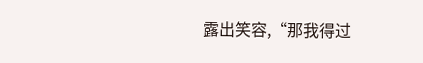露出笑容,“那我得过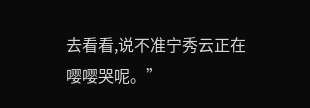去看看,说不准宁秀云正在嘤嘤哭呢。”